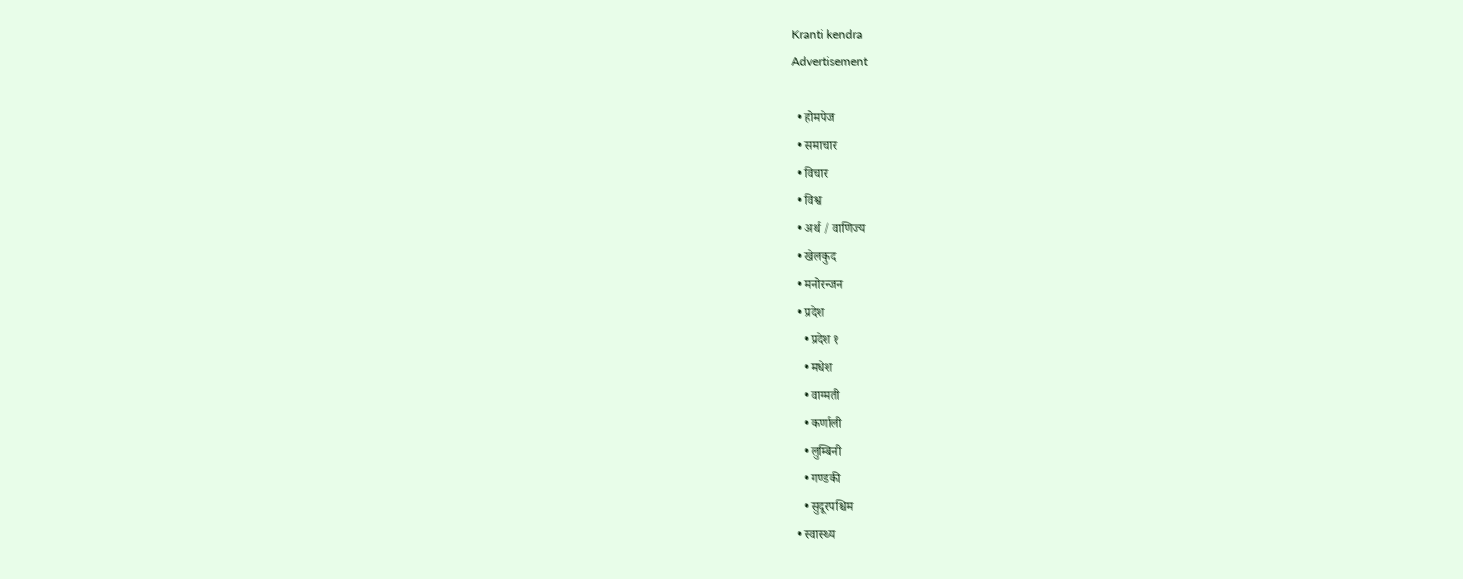Kranti kendra
Advertisement

  • होमपेज
  • समाचार
  • विचार
  • विश्व
  • अर्थ / वाणिज्य
  • खेलकुद
  • मनोरन्जन
  • प्रदेश
    • प्रदेश १
    • मधेश
    • वाग्मती
    • कर्णाली
    • लुम्बिनी
    • गण्डकी
    • सुदूरपश्चिम
  • स्वास्थ्य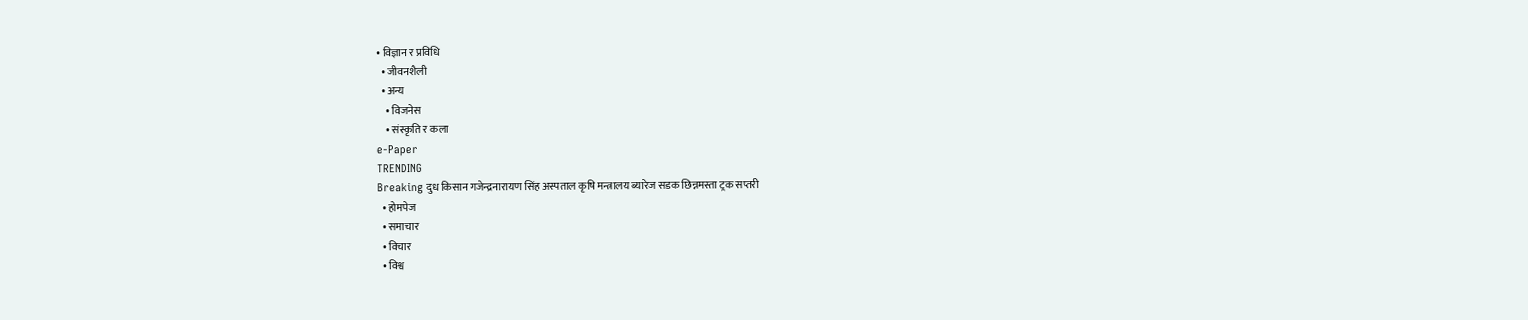• विज्ञान र प्रविधि
  • जीवनशैली
  • अन्य
    • विजनेस
    • संस्कृति र कला
e-Paper
TRENDING
Breaking दुध किसान गजेन्द्रनारायण सिंह अस्पताल कृषि मन्त्रालय ब्यारेज सडक छिन्नमस्ता ट्रक सप्तरी
  • होमपेज
  • समाचार
  • विचार
  • विश्व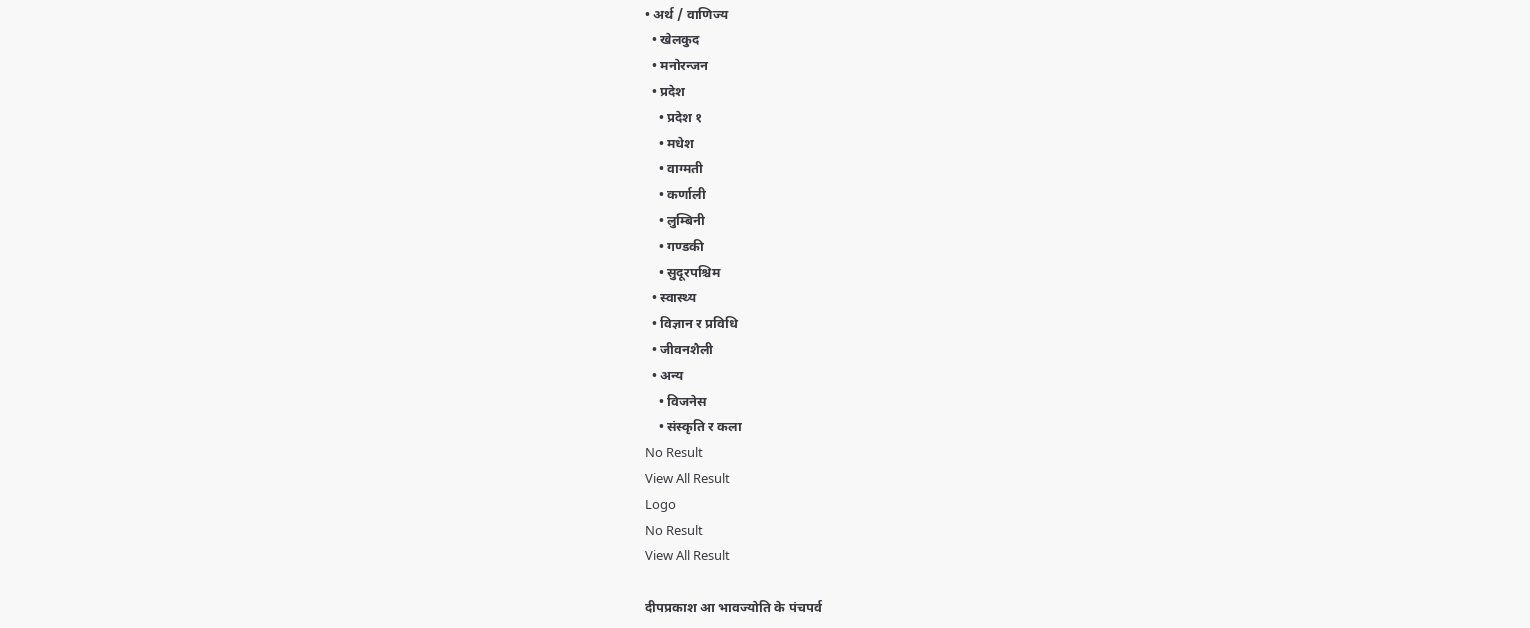• अर्थ / वाणिज्य
  • खेलकुद
  • मनोरन्जन
  • प्रदेश
    • प्रदेश १
    • मधेश
    • वाग्मती
    • कर्णाली
    • लुम्बिनी
    • गण्डकी
    • सुदूरपश्चिम
  • स्वास्थ्य
  • विज्ञान र प्रविधि
  • जीवनशैली
  • अन्य
    • विजनेस
    • संस्कृति र कला
No Result
View All Result
Logo
No Result
View All Result

दीपप्रकाश आ भावज्योति के पंचपर्व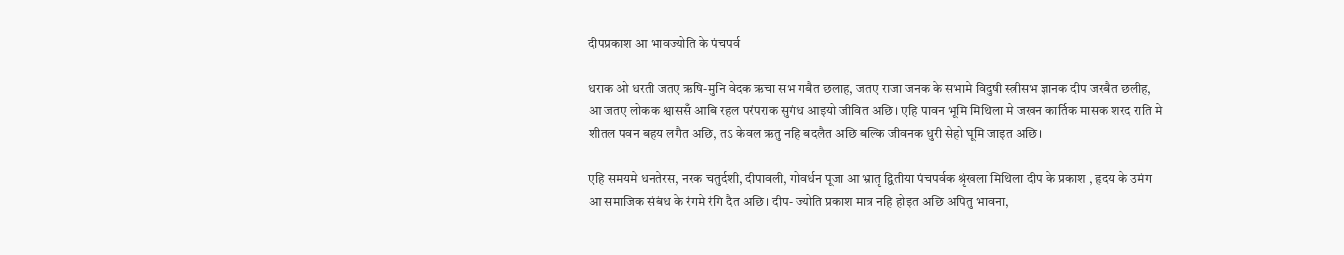दीपप्रकाश आ भावज्योति के पंचपर्व

धराक ओ धरती जतए ऋषि-मुनि वेदक ऋचा सभ गबैत छलाह, जतए राजा जनक के सभामे विदुषी स्त्रीसभ ज्ञानक दीप जरबैत छलीह, आ जतए लोकक श्वाससँ आबि रहल परंपराक सुगंध आइयो जीवित अछि। एहि पावन भूमि मिथिला मे जखन कार्तिक मासक शरद राति मे शीतल पवन बहय लगैत अछि, तऽ केवल ऋतु नहि बदलैत अछि बल्कि जीवनक धुरी सेहो घूमि जाइत अछि।

एहि समयमे धनतेरस, नरक चतुर्दशी, दीपावली, गोवर्धन पूजा आ भ्रातृ द्वितीया पंचपर्वक श्रृंखला मिथिला दीप के प्रकाश , हृदय के उमंग आ समाजिक संबंध के रंगमे रंगि दैत अछि। दीप- ज्योति प्रकाश मात्र नहि होइत अछि अपितु भावना,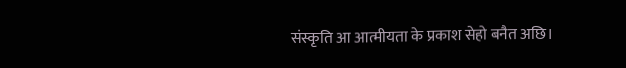संस्कृति आ आत्मीयता के प्रकाश सेहो बनैत अछि।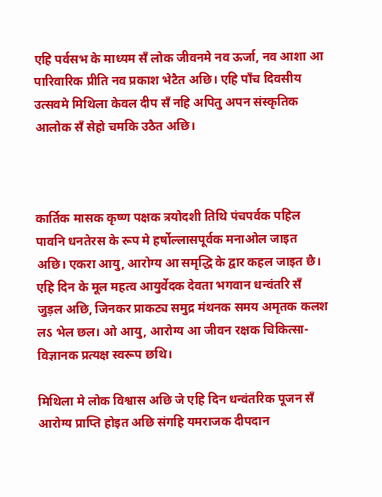एहि पर्वसभ के माध्यम सँ लोक जीवनमे नव ऊर्जा, नव आशा आ पारिवारिक प्रीति नव प्रकाश भेटैत अछि। एहि पाँच दिवसीय उत्सवमे मिथिला केवल दीप सँ नहि अपितु अपन संस्कृतिक आलोक सँ सेहो चमकि उठैत अछि।



कार्तिक मासक कृष्ण पक्षक त्रयोदशी तिथि पंचपर्वक पहिल पावनि धनतेरस के रूप मे हर्षोल्लासपूर्वक मनाओल जाइत अछि। एकरा आयु, आरोग्य आ समृद्धि के द्वार कहल जाइत छै। एहि दिन के मूल महत्व आयुर्वेदक देवता भगवान धन्वंतरि सँ जुड़ल अछि, जिनकर प्राकट्य समुद्र मंथनक समय अमृतक कलश लऽ भेल छल। ओ आयु, आरोग्य आ जीवन रक्षक चिकित्सा-विज्ञानक प्रत्यक्ष स्वरूप छथि।

मिथिला मे लोक विश्वास अछि जे एहि दिन धन्वंतरिक पूजन सँ आरोग्य प्राप्ति होइत अछि संगहि यमराजक दीपदान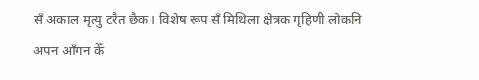सँ अकाल मृत्यु टरैत छैक। विशेष रूप सँ मिथिला क्षेत्रक गृहिणी लोकनि अपन आँगन केँ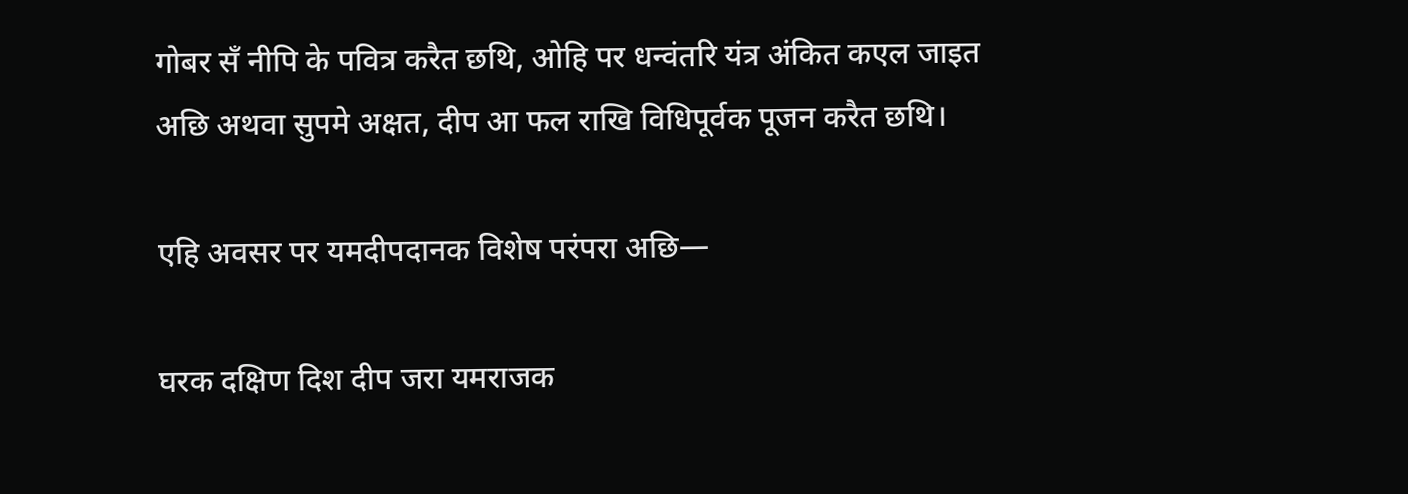गोबर सँ नीपि के पवित्र करैत छथि, ओहि पर धन्वंतरि यंत्र अंकित कएल जाइत अछि अथवा सुपमे अक्षत, दीप आ फल राखि विधिपूर्वक पूजन करैत छथि।

एहि अवसर पर यमदीपदानक विशेष परंपरा अछि—

घरक दक्षिण दिश दीप जरा यमराजक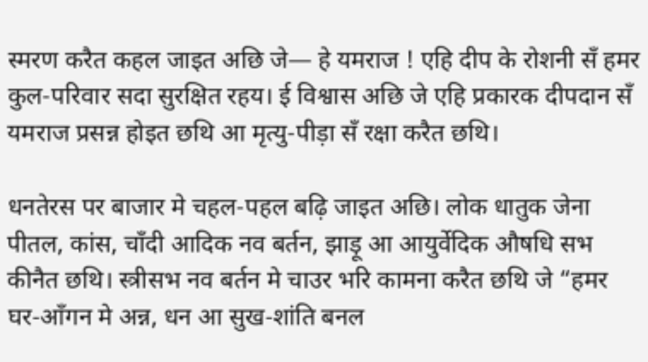स्मरण करैत कहल जाइत अछि जे— हे यमराज ! एहि दीप के रोशनी सँ हमर कुल-परिवार सदा सुरक्षित रहय। ई विश्वास अछि जे एहि प्रकारक दीपदान सॅं यमराज प्रसन्न होइत छथि आ मृत्यु-पीड़ा सँ रक्षा करैत छथि।

धनतेरस पर बाजार मे चहल-पहल बढ़ि जाइत अछि। लोक धातुक जेना पीतल, कांस, चाँदी आदिक नव बर्तन, झाड़ू आ आयुर्वेदिक औषधि सभ कीनैत छथि। स्त्रीसभ नव बर्तन मे चाउर भरि कामना करैत छथि जे “हमर घर-आँगन मे अन्न, धन आ सुख-शांति बनल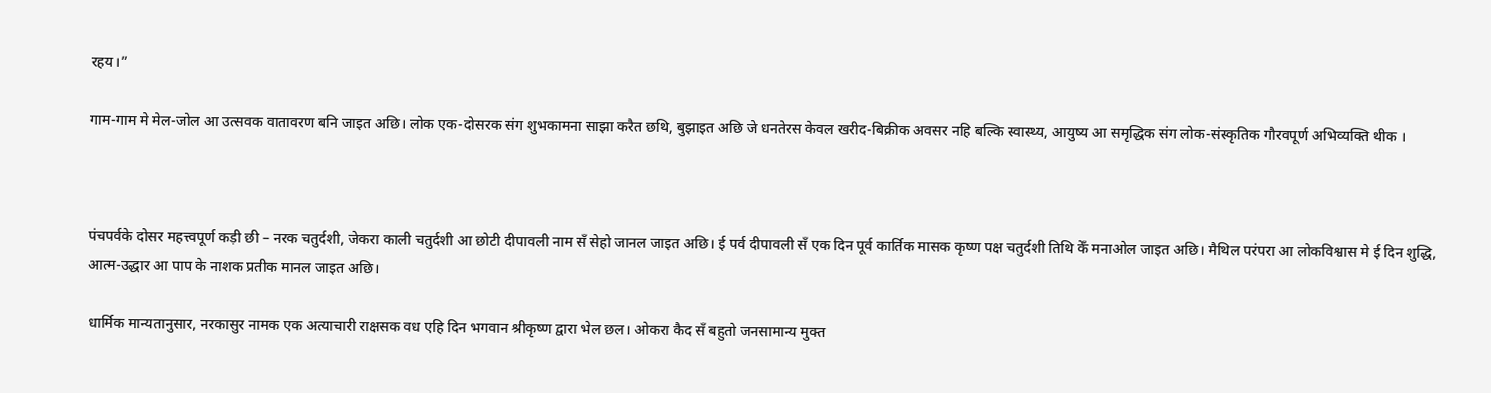रहय।”

गाम-गाम मे मेल-जोल आ उत्सवक वातावरण बनि जाइत अछि। लोक एक-दोसरक संग शुभकामना साझा करैत छथि, बुझाइत अछि जे धनतेरस केवल खरीद-बिक्रीक अवसर नहि बल्कि स्वास्थ्य, आयुष्य आ समृद्धिक संग लोक-संस्कृतिक गौरवपूर्ण अभिव्यक्ति थीक ।



पंचपर्वके दोसर महत्त्वपूर्ण कड़ी छी – नरक चतुर्दशी, जेकरा काली चतुर्दशी आ छोटी दीपावली नाम सँ सेहो जानल जाइत अछि। ई पर्व दीपावली सँ एक दिन पूर्व कार्तिक मासक कृष्ण पक्ष चतुर्दशी तिथि केँ मनाओल जाइत अछि। मैथिल परंपरा आ लोकविश्वास मे ई दिन शुद्धि, आत्म-उद्धार आ पाप के नाशक प्रतीक मानल जाइत अछि।

धार्मिक मान्यतानुसार, नरकासुर नामक एक अत्याचारी राक्षसक वध एहि दिन भगवान श्रीकृष्ण द्वारा भेल छल। ओकरा कैद सॅं बहुतो जनसामान्य मुक्त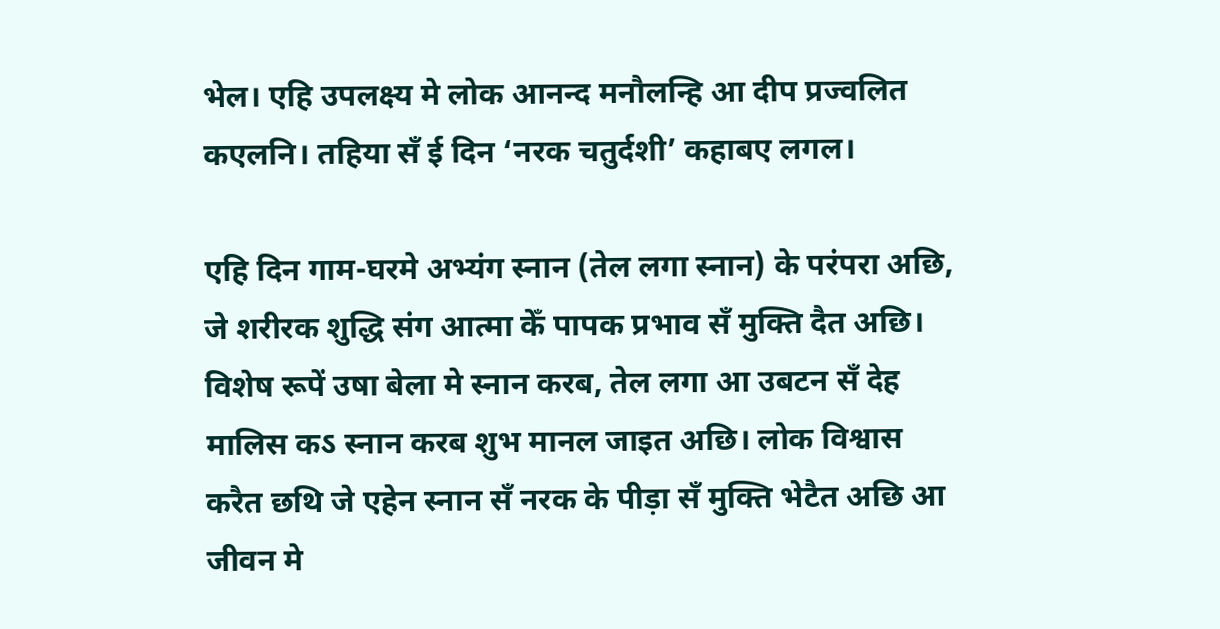भेल। एहि उपलक्ष्य मे लोक आनन्द मनौलन्हि आ दीप प्रज्वलित कएलनि। तहिया सँ ई दिन ‘नरक चतुर्दशी’ कहाबए लगल।

एहि दिन गाम-घरमे अभ्यंग स्नान (तेल लगा स्नान) के परंपरा अछि, जे शरीरक शुद्धि संग आत्मा केँ पापक प्रभाव सँ मुक्ति दैत अछि। विशेष रूपें उषा बेला मे स्नान करब, तेल लगा आ उबटन सँ देह मालिस कऽ स्नान करब शुभ मानल जाइत अछि। लोक विश्वास करैत छथि जे एहेन स्नान सँ नरक के पीड़ा सँ मुक्ति भेटैत अछि आ जीवन मे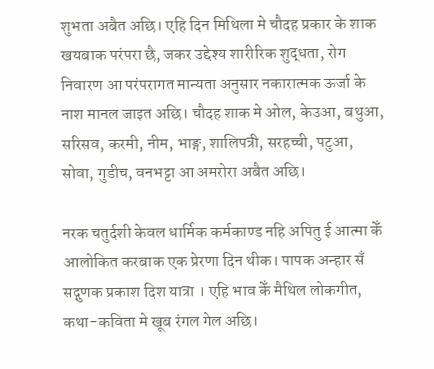शुभता अबैत अछि। एहि दिन मिथिला मे चौदह प्रकार के शाक खयबाक परंपरा छै, जकर उद्देश्य शारीरिक शुद्धता, रोग निवारण आ परंपरागत मान्यता अनुसार नकारात्मक ऊर्जा के नाश मानल जाइत अछि। चौदह शाक मे ओल, केउआ, बथुआ, सरिसव, करमी, नीम, भाङ्ग, शालिपत्री, सरहच्ची, पटुआ, सोवा, गुडीच, वनभट्टा आ अमरोरा अबैत अछि।

नरक चतुर्दशी केवल धार्मिक कर्मकाण्ड नहि अपितु ई आत्मा केँ आलोकित करबाक एक प्रेरणा दिन थीक। पापक अन्हार सँ सद्गुणक प्रकाश दिश यात्रा । एहि भाव केँ मैथिल लोकगीत, कथा-कविता मे खूब रंगल गेल अछि।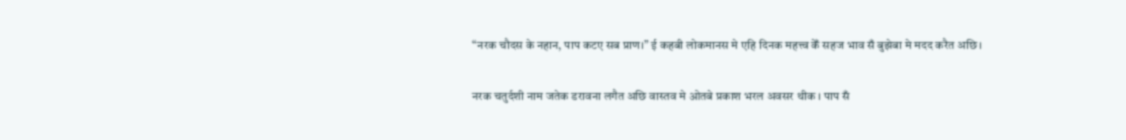“नरक चौदस के नहान, पाप कटए सब प्राण।” ई कहबी लोकमानस मे एहि दिनक महत्त्व केँ सहज भाव सँ बुझेबा मे मदद करैत अछि।

नरक चतुर्दशी नाम जतेक डरावना लगैत अछि वास्तव मे ओतबे प्रकाश भरल अवसर थीक । पाप सँ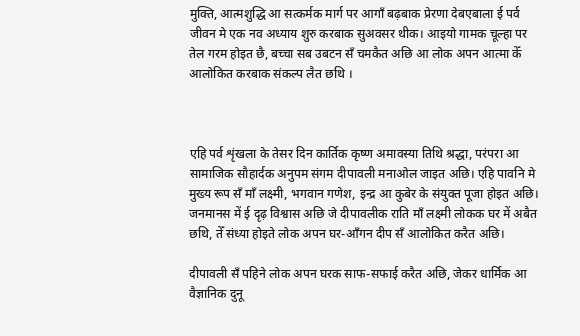मुक्ति, आत्मशुद्धि आ सत्कर्मक मार्ग पर आगाँ बढ़बाक प्रेरणा देबएबाला ई पर्व जीवन मे एक नव अध्याय शुरु करबाक सुअवसर थीक। आइयो गामक चूल्हा पर तेल गरम होइत छै, बच्चा सब उबटन सँ चमकैत अछि आ लोक अपन आत्मा केँ आलोकित करबाक संकल्प लैत छथि ।



एहि पर्व शृंखला के तेसर दिन कार्तिक कृष्ण अमावस्या तिथि श्रद्धा, परंपरा आ सामाजिक सौहार्दक अनुपम संगम दीपावली मनाओल जाइत अछि। एहि पावनि मे मुख्य रूप सँ माँ लक्ष्मी, भगवान गणेश, इन्द्र आ कुबेर के संयुक्त पूजा होइत अछि। जनमानस में ई दृढ़ विश्वास अछि जे दीपावलीक राति माँ लक्ष्मी लोकक घर में अबैत छथि, तेँ संध्या होइते लोक अपन घर-आँगन दीप सँ आलोकित करैत अछि।

दीपावली सँ पहिने लोक अपन घरक साफ-सफाई करैत अछि, जेकर धार्मिक आ वैज्ञानिक दुनू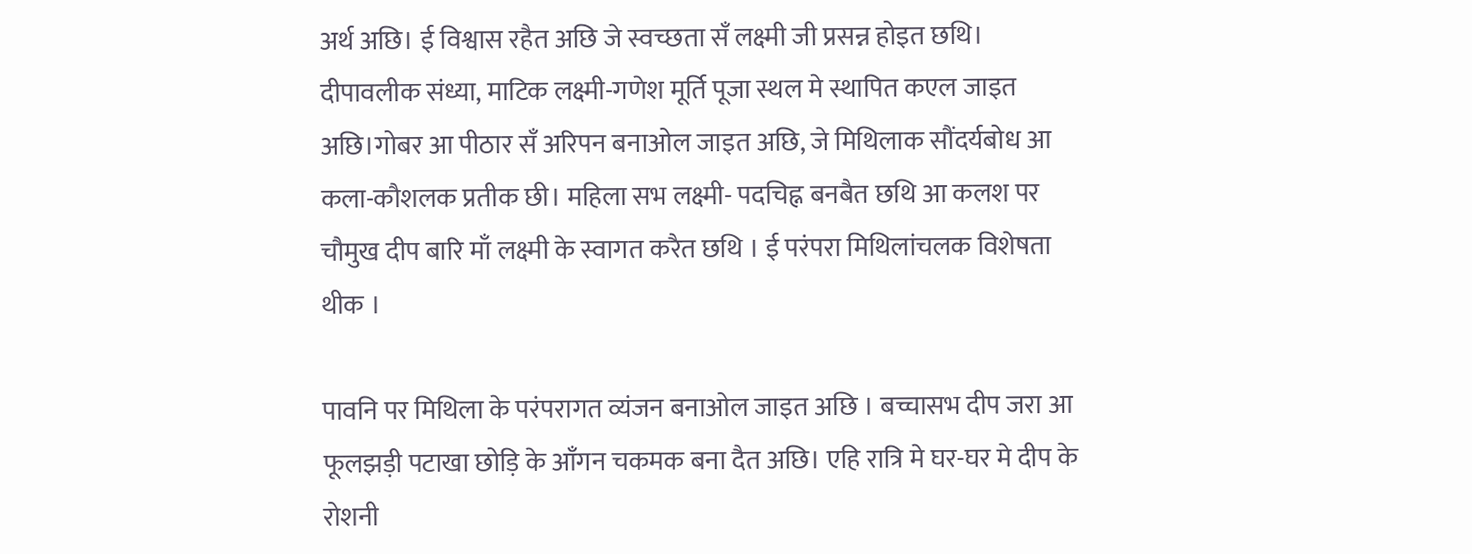अर्थ अछि। ई विश्वास रहैत अछि जे स्वच्छता सँ लक्ष्मी जी प्रसन्न होइत छथि। दीपावलीक संध्या, माटिक लक्ष्मी-गणेश मूर्ति पूजा स्थल मे स्थापित कएल जाइत अछि।गोबर आ पीठार सँ अरिपन बनाओल जाइत अछि, जे मिथिलाक सौंदर्यबोध आ कला-कौशलक प्रतीक छी। महिला सभ लक्ष्मी- पदचिह्न बनबैत छथि आ कलश पर चौमुख दीप बारि माँ लक्ष्मी के स्वागत करैत छथि । ई परंपरा मिथिलांचलक विशेषता थीक ।

पावनि पर मिथिला के परंपरागत व्यंजन बनाओल जाइत अछि । बच्चासभ दीप जरा आ फूलझड़ी पटाखा छोड़ि के आँगन चकमक बना दैत अछि। एहि रात्रि मे घर-घर मे दीप के रोशनी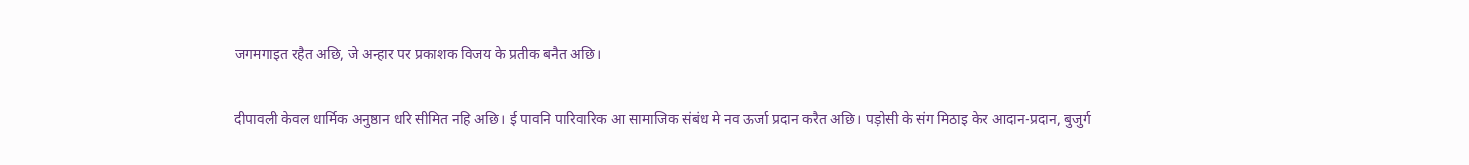जगमगाइत रहैत अछि, जे अन्हार पर प्रकाशक विजय के प्रतीक बनैत अछि।

दीपावली केवल धार्मिक अनुष्ठान धरि सीमित नहि अछि। ई पावनि पारिवारिक आ सामाजिक संबंध मे नव ऊर्जा प्रदान करैत अछि। पड़ोसी के संग मिठाइ केर आदान-प्रदान, बुजुर्ग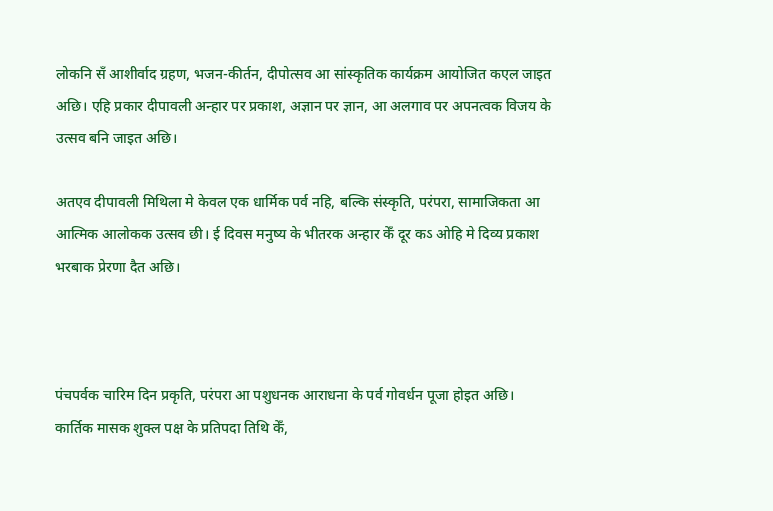लोकनि सँ आशीर्वाद ग्रहण, भजन-कीर्तन, दीपोत्सव आ सांस्कृतिक कार्यक्रम आयोजित कएल जाइत अछि। एहि प्रकार दीपावली अन्हार पर प्रकाश, अज्ञान पर ज्ञान, आ अलगाव पर अपनत्वक विजय के उत्सव बनि जाइत अछि।

अतएव दीपावली मिथिला मे केवल एक धार्मिक पर्व नहि, बल्कि संस्कृति, परंपरा, सामाजिकता आ आत्मिक आलोकक उत्सव छी। ई दिवस मनुष्य के भीतरक अन्हार केँ दूर कऽ ओहि मे दिव्य प्रकाश भरबाक प्रेरणा दैत अछि।



पंचपर्वक चारिम दिन प्रकृति, परंपरा आ पशुधनक आराधना के पर्व गोवर्धन पूजा होइत अछि। कार्तिक मासक शुक्ल पक्ष के प्रतिपदा तिथि केँ,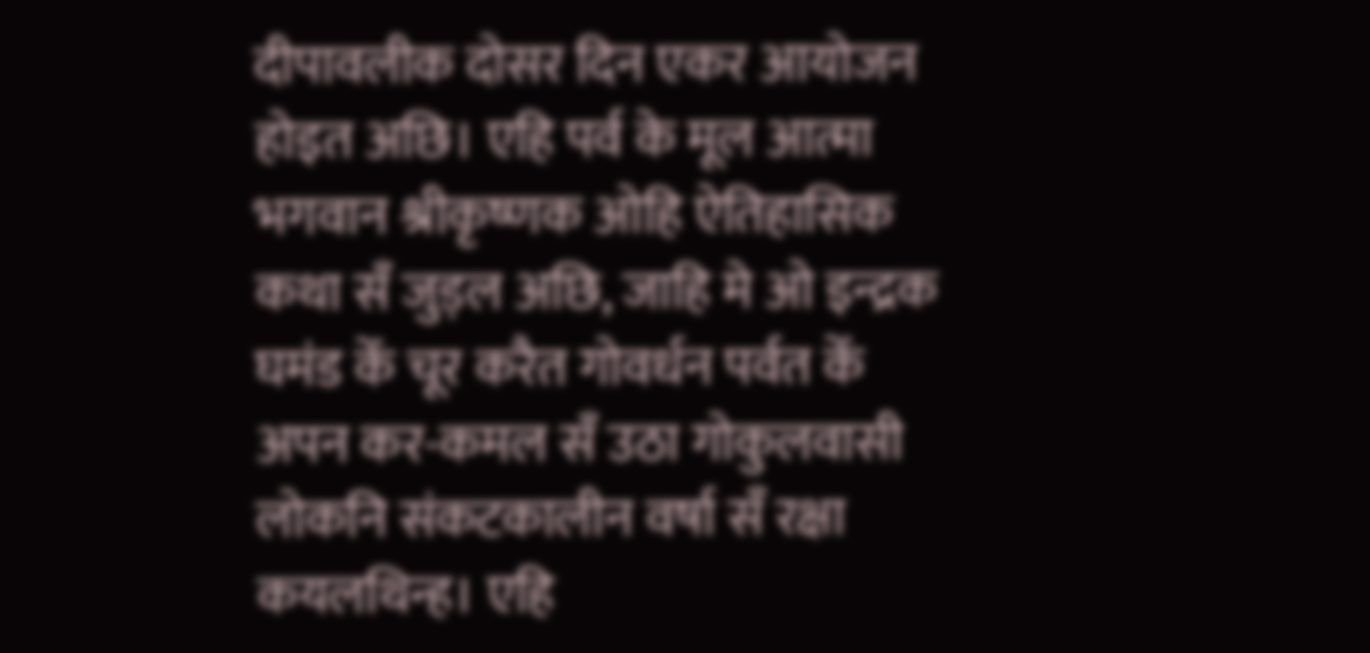दीपावलीक दोसर दिन एकर आयोजन होइत अछि। एहि पर्व के मूल आत्मा भगवान श्रीकृष्णक ओहि ऐतिहासिक कथा सँ जुड़ल अछि, जाहि मे ओ इन्द्रक घमंड केँ चूर करैत गोवर्धन पर्वत केँ अपन कर-कमल सँ उठा गोकुलवासी लोकनि संकटकालीन वर्षा सँ रक्षा कयलथिन्ह। एहि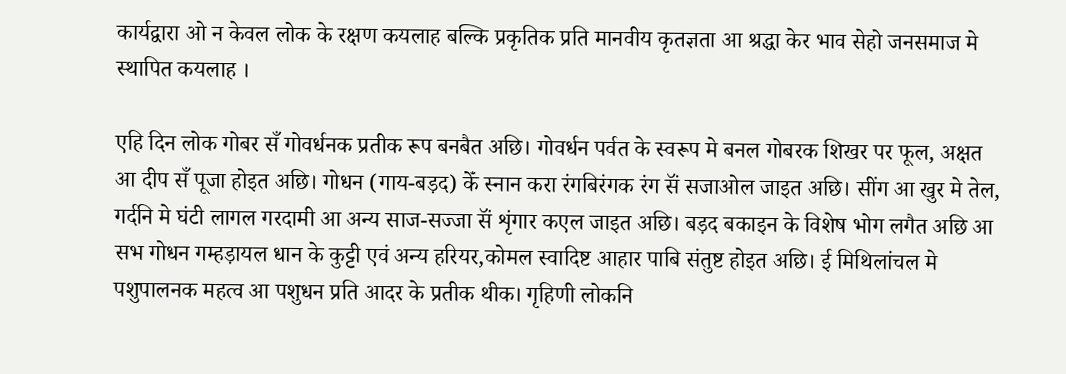कार्यद्वारा ओ न केवल लोक के रक्षण कयलाह बल्कि प्रकृतिक प्रति मानवीय कृतज्ञता आ श्रद्धा केर भाव सेहो जनसमाज मे स्थापित कयलाह ।

एहि दिन लोक गोबर सँ गोवर्धनक प्रतीक रूप बनबैत अछि। गोवर्धन पर्वत के स्वरूप मे बनल गोबरक शिखर पर फूल, अक्षत आ दीप सँ पूजा होइत अछि। गोधन (गाय-बड़द) केँ स्नान करा रंगबिरंगक रंग सॅं सजाओल जाइत अछि। सींग आ खुर मे तेल, गर्दनि मे घंटी लागल गरदामी आ अन्य साज-सज्जा सॅं शृंगार कएल जाइत अछि। बड़द बकाइन के विशेष भोग लगैत अछि आ सभ गोधन गम्हड़ायल धान के कुट्टी एवं अन्य हरियर,कोमल स्वादिष्ट आहार पाबि संतुष्ट होइत अछि। ई मिथिलांचल मे पशुपालनक महत्व आ पशुधन प्रति आदर के प्रतीक थीक। गृहिणी लोकनि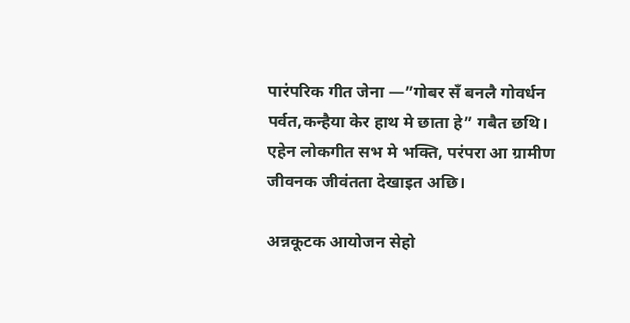पारंपरिक गीत जेना —”गोबर सँ बनलै गोवर्धन पर्वत,कन्हैया केर हाथ मे छाता हे” गबैत छथि। एहेन लोकगीत सभ मे भक्ति, परंपरा आ ग्रामीण जीवनक जीवंतता देखाइत अछि।

अन्नकूटक आयोजन सेहो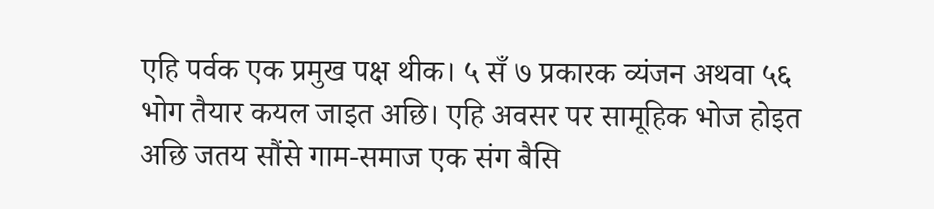एहि पर्वक एक प्रमुख पक्ष थीक। ५ सँ ७ प्रकारक व्यंजन अथवा ५६ भोग तैयार कयल जाइत अछि। एहि अवसर पर सामूहिक भोज होइत अछि जतय सौंसे गाम-समाज एक संग बैसि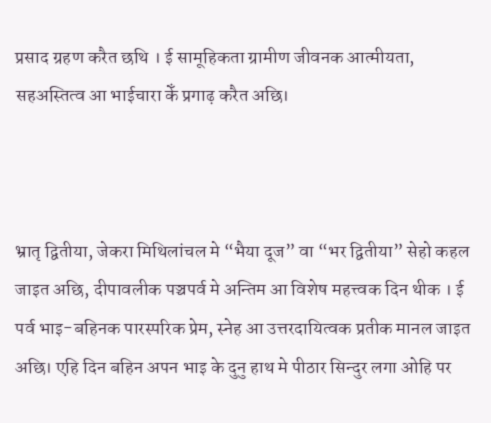प्रसाद ग्रहण करैत छथि । ई सामूहिकता ग्रामीण जीवनक आत्मीयता, सहअस्तित्व आ भाईचारा केँ प्रगाढ़ करैत अछि।



भ्रातृ द्वितीया, जेकरा मिथिलांचल मे “भैया दूज” वा “भर द्वितीया” सेहो कहल जाइत अछि, दीपावलीक पञ्चपर्व मे अन्तिम आ विशेष महत्त्वक दिन थीक । ई पर्व भाइ-बहिनक पारस्परिक प्रेम, स्नेह आ उत्तरदायित्वक प्रतीक मानल जाइत अछि। एहि दिन बहिन अपन भाइ के दुनु हाथ मे पीठार सिन्दुर लगा ओहि पर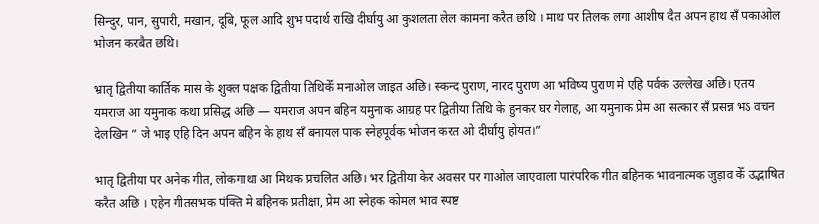सिन्दुर, पान, सुपारी, मखान, दूबि, फूल आदि शुभ पदार्थ राखि दीर्घायु आ कुशलता लेल कामना करैत छथि । माथ पर तिलक लगा आशीष दैत अपन हाथ सॅं पकाओल भोजन करबैत छथि।

भ्रातृ द्वितीया कार्तिक मास के शुक्ल पक्षक द्वितीया तिथिकेँ मनाओल जाइत अछि। स्कन्द पुराण, नारद पुराण आ भविष्य पुराण मे एहि पर्वक उल्लेख अछि। एतय यमराज आ यमुनाक कथा प्रसिद्ध अछि — यमराज अपन बहिन यमुनाक आग्रह पर द्वितीया तिथि के हुनकर घर गेलाह, आ यमुनाक प्रेम आ सत्कार सँ प्रसन्न भऽ वचन देलखिन ” जे भाइ एहि दिन अपन बहिन के हाथ सॅं बनायल पाक स्नेहपूर्वक भोजन करत ओ दीर्घायु होयत।”

भातृ द्वितीया पर अनेक गीत, लोकगाथा आ मिथक प्रचलित अछि। भर द्वितीया केर अवसर पर गाओल जाएवाला पारंपरिक गीत बहिनक भावनात्मक जुड़ाव केँ उद्भाषित करैत अछि । एहेन गीतसभक पंक्ति मे बहिनक प्रतीक्षा, प्रेम आ स्नेहक कोमल भाव स्पष्ट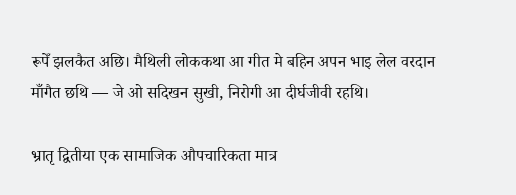रूपेँ झलकैत अछि। मैथिली लोककथा आ गीत मे बहिन अपन भाइ लेल वरदान माँगैत छथि — जे ओ सदिखन सुखी, निरोगी आ दीर्घजीवी रहथि।

भ्रातृ द्वितीया एक सामाजिक औपचारिकता मात्र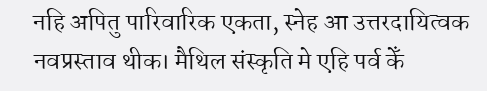नहि अपितु पारिवारिक एकता, स्नेह आ उत्तरदायित्वक नवप्रस्ताव थीक। मैथिल संस्कृति मे एहि पर्व केँ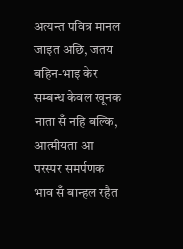अत्यन्त पवित्र मानल जाइत अछि, जतय बहिन-भाइ केर सम्बन्ध केवल खूनक नाता सँ नहि बल्कि, आत्मीयता आ परस्पर समर्पणक भाव सँ बान्हल रहैत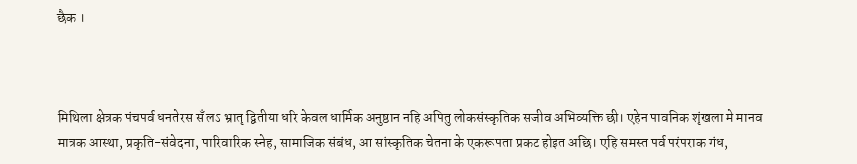छैक ।



मिथिला क्षेत्रक पंचपर्व धनतेरस सँ लऽ भ्रातृ द्वितीया धरि केवल धार्मिक अनुष्ठान नहि अपितु लोकसंस्कृतिक सजीव अभिव्यक्ति छी। एहेन पावनिक शृंखला मे मानव मात्रक आस्था, प्रकृति-संवेदना, पारिवारिक स्नेह, सामाजिक संबंध, आ सांस्कृतिक चेतना के एकरूपता प्रकट होइत अछि। एहि समस्त पर्व परंपराक गंध,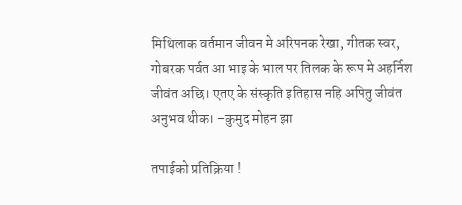मिथिलाक वर्तमान जीवन मे अरिपनक रेखा, गीतक स्वर, गोबरक पर्वत आ भाइ के भाल पर तिलक के रूप मे अहर्निश जीवंत अछि। एतए के संस्कृति इतिहास नहि अपितु जीवंत अनुभव थीक। –कुमुद मोहन झा

तपाईको प्रतिक्रिया !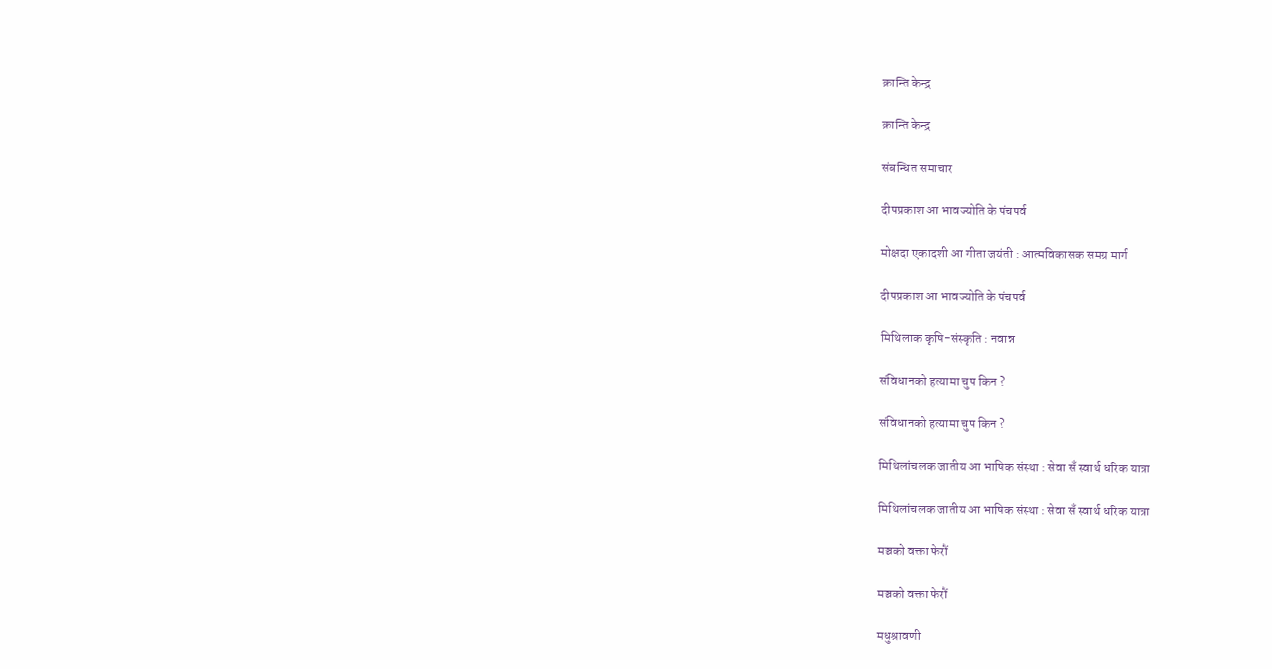क्रान्ति केन्द्र

क्रान्ति केन्द्र

संबन्धित समाचार

दीपप्रकाश आ भावज्योति के पंचपर्व

मोक्षदा एकादशी आ गीता जयंती : आत्मविकासक समग्र मार्ग

दीपप्रकाश आ भावज्योति के पंचपर्व

मिथिलाक कृषि-संस्कृति : नवान्न

संविधानको हत्यामा‌ चुप किन ?

संविधानको हत्यामा‌ चुप किन ?

मिथिलांचलक जातीय आ भाषिक संस्था : सेवा सॅं स्वार्थ धरिक यात्रा

मिथिलांचलक जातीय आ भाषिक संस्था : सेवा सॅं स्वार्थ धरिक यात्रा

मञ्चको वक्ता फेरौं

मञ्चको वक्ता फेरौं

मधुश्रावणी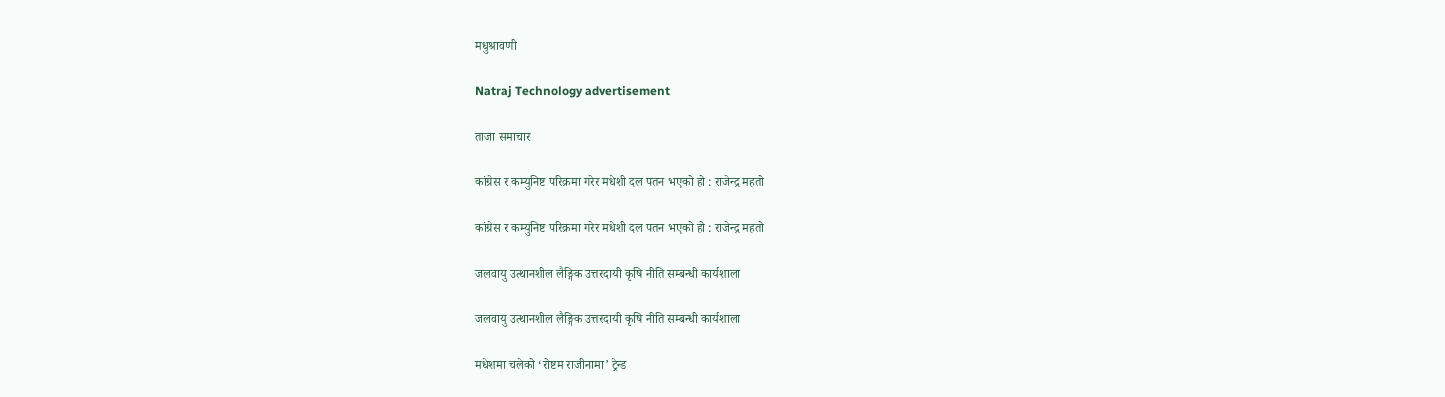मधुश्रावणी

Natraj Technology advertisement

ताजा समाचार

कांग्रेस र कम्युनिष्ट परिक्रमा गरेर मधेशी दल पतन भएको हो : राजेन्द्र महतो

कांग्रेस र कम्युनिष्ट परिक्रमा गरेर मधेशी दल पतन भएको हो : राजेन्द्र महतो

जलवायु उत्थानशील लैङ्गिक उत्तरदायी कृषि नीति सम्बन्धी कार्यशाला

जलवायु उत्थानशील लैङ्गिक उत्तरदायी कृषि नीति सम्बन्धी कार्यशाला

मधेशमा चलेको ‘रोष्टम राजीनामा’ ट्रेन्ड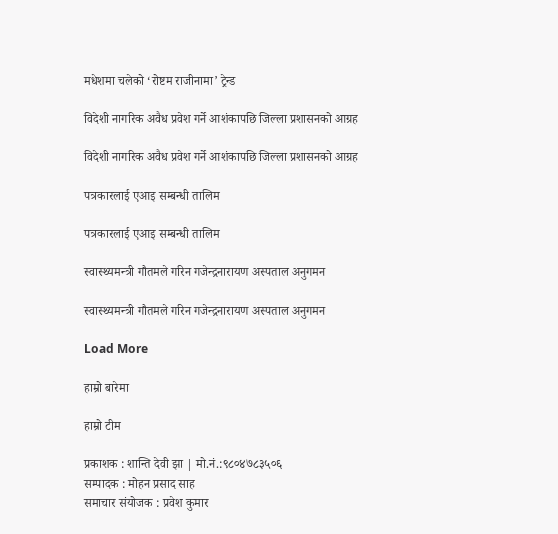मधेशमा चलेको ‘रोष्टम राजीनामा’ ट्रेन्ड

विदेशी नागरिक अवैध प्रवेश गर्ने आशंकापछि जिल्ला प्रशासनको आग्रह

विदेशी नागरिक अवैध प्रवेश गर्ने आशंकापछि जिल्ला प्रशासनको आग्रह

पत्रकारलाई एआइ सम्बन्धी तालिम

पत्रकारलाई एआइ सम्बन्धी तालिम

स्वास्थ्यमन्त्री गौतमले गरिन गजेन्द्रनारायण अस्पताल अनुगमन

स्वास्थ्यमन्त्री गौतमले गरिन गजेन्द्रनारायण अस्पताल अनुगमन

Load More

हाम्रो बारेमा

हाम्रो टीम

प्रकाशक : शान्ति देवी झा | मो.नं.:९८०४७८३५०६
सम्पादक : मोहन प्रसाद साह
समाचार संयोजक : प्रवेश कुमार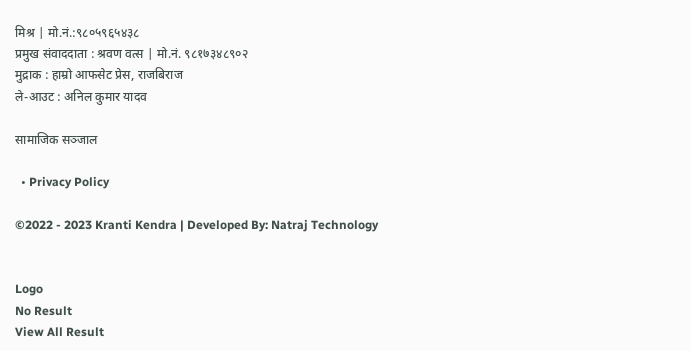मिश्र | मो.नं.:९८०५९६५४३८
प्रमुख संवाददाता : श्रवण वत्स | मो.नं. ९८१७३४८९०२
मुद्राक : हाम्रो आफसेट प्रेस, राजबिराज
ले-आउट : अनिल कुमार यादव

सामाजिक सञ्जाल

  • Privacy Policy

©2022 - 2023 Kranti Kendra | Developed By: Natraj Technology


Logo
No Result
View All Result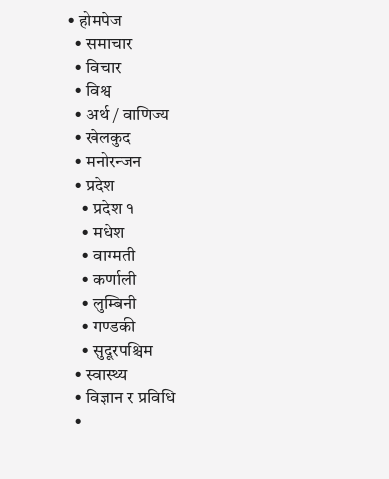• होमपेज
  • समाचार
  • विचार
  • विश्व
  • अर्थ / वाणिज्य
  • खेलकुद
  • मनोरन्जन
  • प्रदेश
    • प्रदेश १
    • मधेश
    • वाग्मती
    • कर्णाली
    • लुम्बिनी
    • गण्डकी
    • सुदूरपश्चिम
  • स्वास्थ्य
  • विज्ञान र प्रविधि
  •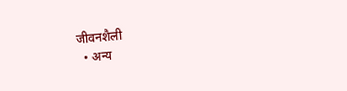जीवनशैली
  • अन्य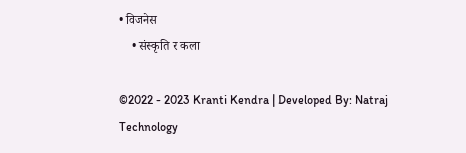• विजनेस
    • संस्कृति र कला

©2022 - 2023 Kranti Kendra | Developed By: Natraj Technology